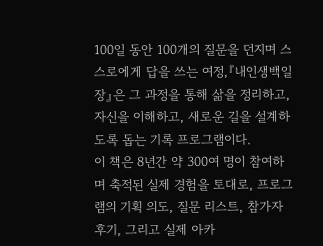100일 동안 100개의 질문을 던지며 스스로에게 답을 쓰는 여정,『내인생백일장』은 그 과정을 통해 삶을 정리하고, 자신을 이해하고, 새로운 길을 설계하도록 돕는 기록 프로그램이다.
이 책은 8년간 약 300여 명이 참여하며 축적된 실제 경험을 토대로, 프로그램의 기획 의도, 질문 리스트, 참가자 후기, 그리고 실제 아카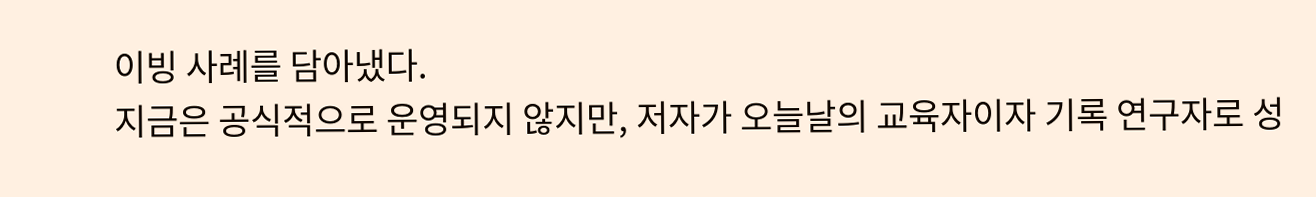이빙 사례를 담아냈다.
지금은 공식적으로 운영되지 않지만, 저자가 오늘날의 교육자이자 기록 연구자로 성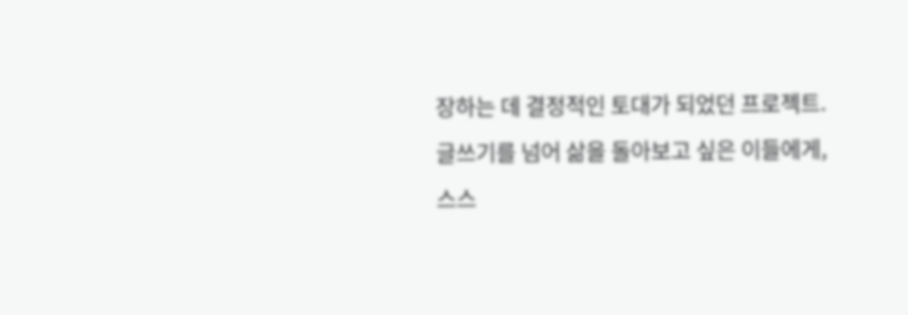장하는 데 결정적인 토대가 되었던 프로젝트.
글쓰기를 넘어 삶을 돌아보고 싶은 이들에게,
스스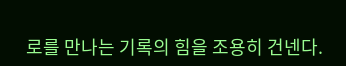로를 만나는 기록의 힘을 조용히 건넨다.